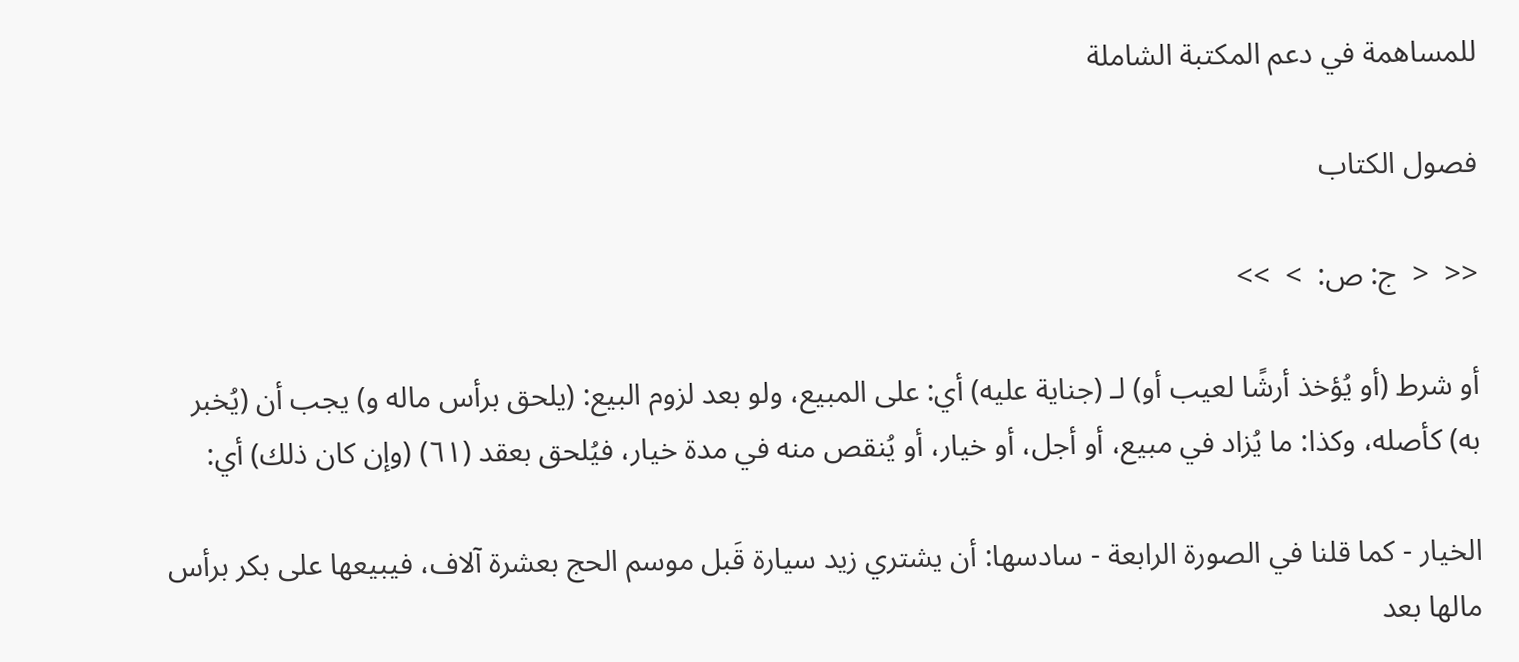للمساهمة في دعم المكتبة الشاملة

فصول الكتاب

<<  <  ج: ص:  >  >>

أو شرط (أو يُؤخذ أرشًا لعيب أو) لـ (جناية عليه) أي: على المبيع، ولو بعد لزوم البيع: (يلحق برأس ماله و) يجب أن (يُخبر به) كأصله، وكذا: ما يُزاد في مبيع، أو أجل، أو خيار، أو يُنقص منه في مدة خيار، فيُلحق بعقد (٦١) (وإن كان ذلك) أي:

الخيار - كما قلنا في الصورة الرابعة - سادسها: أن يشتري زيد سيارة قَبل موسم الحج بعشرة آلاف، فيبيعها على بكر برأس مالها بعد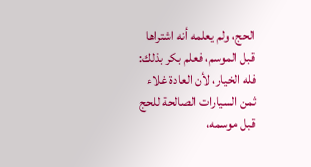الحج، ولم يعلمه أنه اشتراها قبل الموسم، فعلم بكر بذلك: فله الخيار، لأن العادة غلاء ثمن السيارات الصالحة للحج قبل موسمه،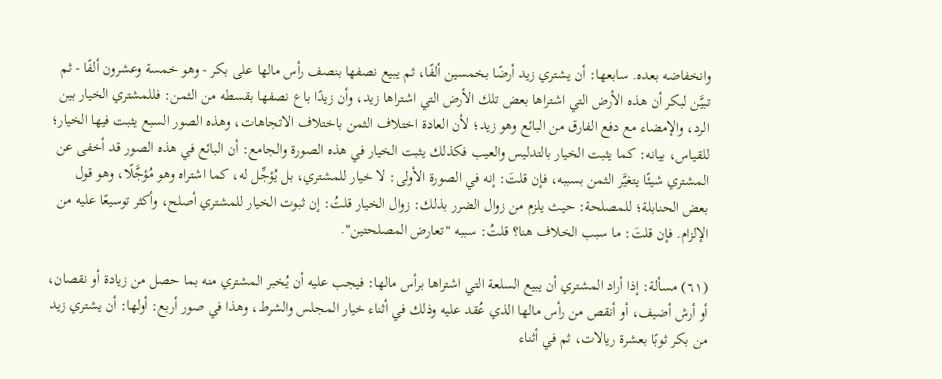وانخفاضه بعده. سابعها: أن يشتري زيد أرضًا بخمسين ألفًا، ثم يبيع نصفها بنصف رأس مالها على بكر - وهو خمسة وعشرون ألفًا - ثم تبيَّن لبكر أن هذه الأرض التي اشتراها بعض تلك الأرض التي اشتراها زيد، وأن زيدًا باع نصفها بقسطه من الثمن: فللمشتري الخيار بين الرد، والإمضاء مع دفع الفارق من البائع وهو زيد؛ لأن العادة اختلاف الثمن باختلاف الاتجاهات، وهذه الصور السبع يثبت فيها الخيار؛ للقياس، بيانه: كما يثبت الخيار بالتدليس والعيب فكذلك يثبت الخيار في هذه الصورة والجامع: أن البائع في هذه الصور قد أخفى عن المشتري شيئًا يتغيَّر الثمن بسببه، فإن قلتَ: إنه في الصورة الأولى: لا خيار للمشتري، بل يُؤجِّل له، كما اشتراه وهو مُؤجَّلًا، وهو قول بعض الحنابلة؛ للمصلحة: حيث يلزم من زوال الضرر بذلك: زوال الخيار قلتُ: إن ثبوت الخيار للمشتري أصلح، وأكثر توسيعًا عليه من الإلزام. فإن قلتَ: ما سبب الخلاف هنا؟ قلتُ: سببه "تعارض المصلحتين".

(٦١) مسألة: إذا أراد المشتري أن يبيع السلعة التي اشتراها برأس مالها: فيجب عليه أن يُخبر المشتري منه بما حصل من زيادة أو نقصان، أو أرش أضيف، أو أنقص من رأس مالها الذي عُقد عليه وذلك في أثناء خيار المجلس والشرط، وهذا في صور أربع: أولها: أن يشتري زيد من بكر ثوبًا بعشرة ريالات، ثم في أثناء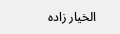الخيار زاده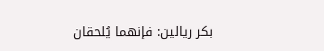بكر ريالين: فإنهما يُلحقان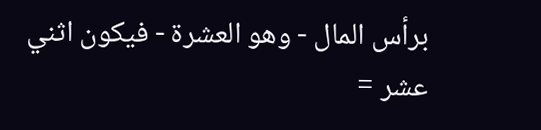برأس المال - وهو العشرة - فيكون اثني عشر =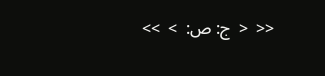<<  <  ج: ص:  >  >>